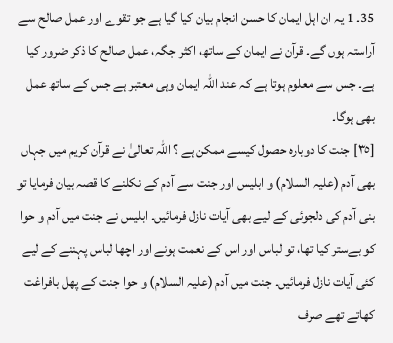35۔ 1 یہ ان اہل ایمان کا حسن انجام بیان کیا گیا ہے جو تقوے اور عمل صالح سے آراستہ ہوں گے۔ قرآن نے ایمان کے ساتھ، اکثر جگہ، عمل صالح کا ذکر ضرور کیا ہے۔ جس سے معلوم ہوتا ہے کہ عند اللہ ایمان وہی معتبر ہے جس کے ساتھ عمل بھی ہوگا۔
[٣٥] جنت کا دوبارہ حصول کیسے ممکن ہے ؟ اللہ تعالیٰ نے قرآن کریم میں جہاں بھی آدم (علیہ السلام) و ابلیس اور جنت سے آدم کے نکلنے کا قصہ بیان فرمایا تو بنی آدم کی دلجوئی کے لیے بھی آیات نازل فرمائیں۔ ابلیس نے جنت میں آدم و حوا کو بےستر کیا تھا، تو لباس اور اس کے نعمت ہونے اور اچھا لباس پہننے کے لیے کئی آیات نازل فرمائیں۔ جنت میں آدم (علیہ السلام) و حوا جنت کے پھل بافراغت کھاتے تھے صرف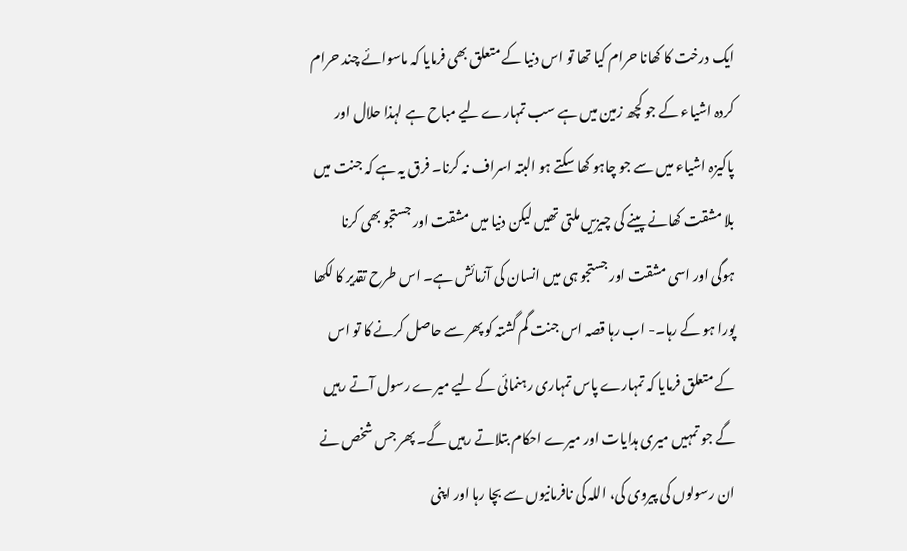ایک درخت کا کھانا حرام کیا تھا تو اس دنیا کے متعلق بھی فرمایا کہ ماسوائے چند حرام کردہ اشیاء کے جو کچھ زمین میں ہے سب تمہارے لیے مباح ہے لہذا حلال اور پاکیزہ اشیاء میں سے جو چاہو کھا سکتے ہو البتہ اسراف نہ کرنا۔ فرق یہ ہے کہ جنت میں بلا مشقت کھانے پینے کی چیزیں ملتی تھیں لیکن دنیا میں مشقت اور جستجو بھی کرنا ہوگی اور اسی مشقت اور جستجو ہی میں انسان کی آزمائش ہے۔ اس طرح تقدیر کا لکھا پورا ہو کے رہا۔- اب رہا قصہ اس جنت گم گشتہ کو پھر سے حاصل کرنے کا تو اس کے متعلق فرمایا کہ تمہارے پاس تمہاری رہنمائی کے لیے میرے رسول آتے رہیں گے جو تمہیں میری ہدایات اور میرے احکام بتلاتے رہیں گے۔ پھر جس شخص نے ان رسولوں کی پیروی کی، اللہ کی نافرمانیوں سے بچا رہا اور اپنی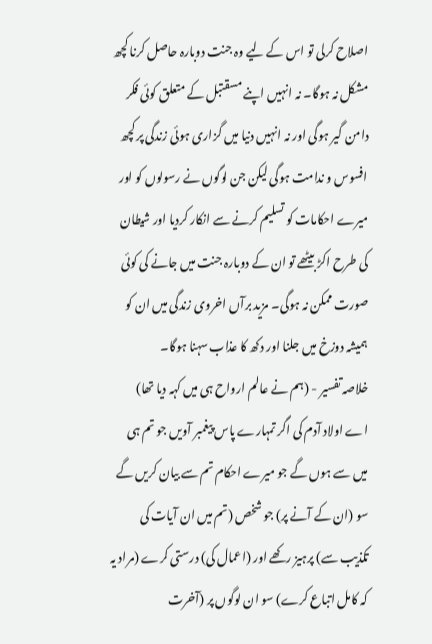اصلاح کرلی تو اس کے لیے وہ جنت دوبارہ حاصل کرنا کچھ مشکل نہ ہوگا۔ نہ انہیں اپنے مسقتبل کے متعلق کوئی فکر دامن گیر ہوگی اور نہ انہیں دنیا میں گزاری ہوئی زندگی پر کچھ افسوس و ندامت ہوگی لیکن جن لوگوں نے رسولوں کو اور میرے احکامات کو تسلیم کرنے سے انکار کردیا اور شیطان کی طرح اکڑ بیٹھے تو ان کے دوبارہ جنت میں جانے کی کوئی صورت ممکن نہ ہوگی۔ مزید برآں اخروی زندگی میں ان کو ہمیشہ دوزخ میں جلنا اور دکھ کا عذاب سہنا ہوگا۔
خلاصہ تفسیر - (ہم نے عالم ارواح ہی میں کہہ دیا تھا) اے اولاد آدم کی اگر تمہارے پاس پیغمبر آویں جو تم ہی میں سے ہوں گے جو میرے احکام تم سے بیان کریں گے سو (ان کے آنے پر) جو شخص (تم میں ان آیات کی تکذیب سے) پرہیز رکھے اور (اعمال کی) درستی کرے (مراد یہ کہ کامل اتباع کرے) سو ان لوگوں پر (آخرت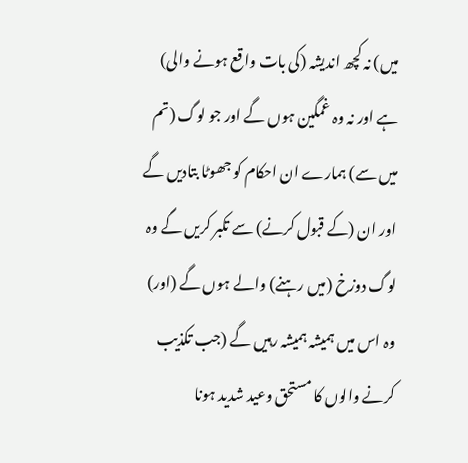میں) نہ کچھ اندیشہ (کی بات واقع ہونے والی) ہے اور نہ وہ غمگین ہوں گے اور جو لوگ (تم میں سے) ہمارے ان احکام کو جھوٹا بتادیں گے اور ان (کے قبول کرنے) سے تکبر کریں گے وہ لوگ دوزخ (میں رہنے) والے ہوں گے (اور) وہ اس میں ہمیشہ ہمیشہ رہیں گے (جب تکذیب کرنے والوں کا مستحق وعید شدید ہونا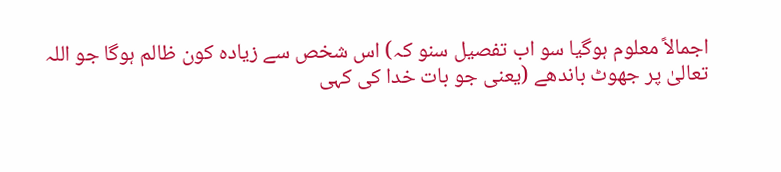اجمالاً معلوم ہوگیا سو اب تفصیل سنو کہ) اس شخص سے زیادہ کون ظالم ہوگا جو اللہ تعالیٰ پر جھوٹ باندھے (یعنی جو بات خدا کی کہی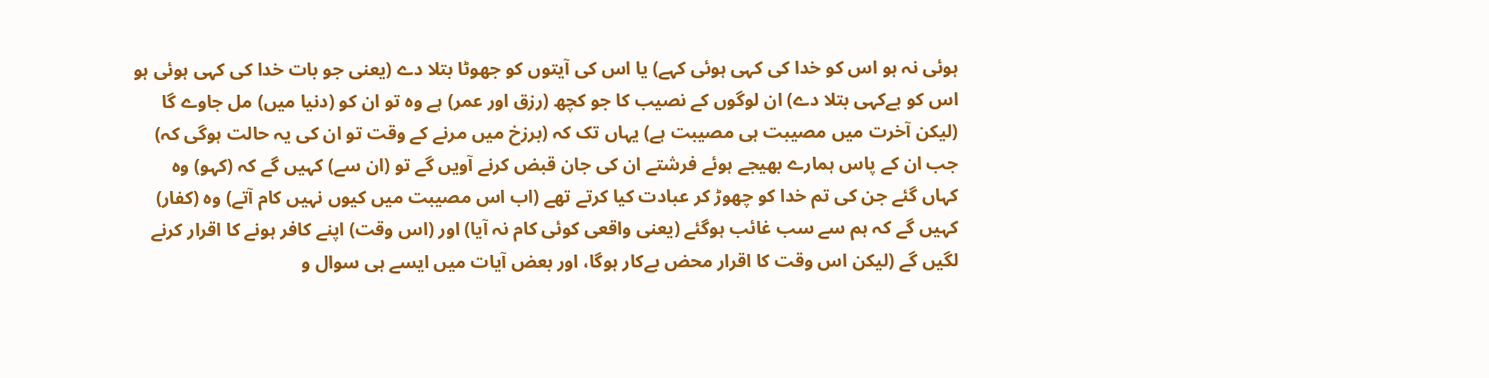ہوئی نہ ہو اس کو خدا کی کہی ہوئی کہے) یا اس کی آیتوں کو جھوٹا بتلا دے (یعنی جو بات خدا کی کہی ہوئی ہو اس کو بےکہی بتلا دے) ان لوگوں کے نصیب کا جو کچھ (رزق اور عمر) ہے وہ تو ان کو (دنیا میں) مل جاوے گا (لیکن آخرت میں مصیبت ہی مصیبت ہے) یہاں تک کہ (برزخ میں مرنے کے وقت تو ان کی یہ حالت ہوگی کہ) جب ان کے پاس ہمارے بھیجے ہوئے فرشتے ان کی جان قبض کرنے آویں گے تو (ان سے) کہیں گے کہ (کہو) وہ کہاں گئے جن کی تم خدا کو چھوڑ کر عبادت کیا کرتے تھے (اب اس مصیبت میں کیوں نہیں کام آتے) وہ (کفار) کہیں گے کہ ہم سے سب غائب ہوگئے (یعنی واقعی کوئی کام نہ آیا) اور (اس وقت) اپنے کافر ہونے کا اقرار کرنے لگیں گے (لیکن اس وقت کا اقرار محض بےکار ہوگا، اور بعض آیات میں ایسے ہی سوال و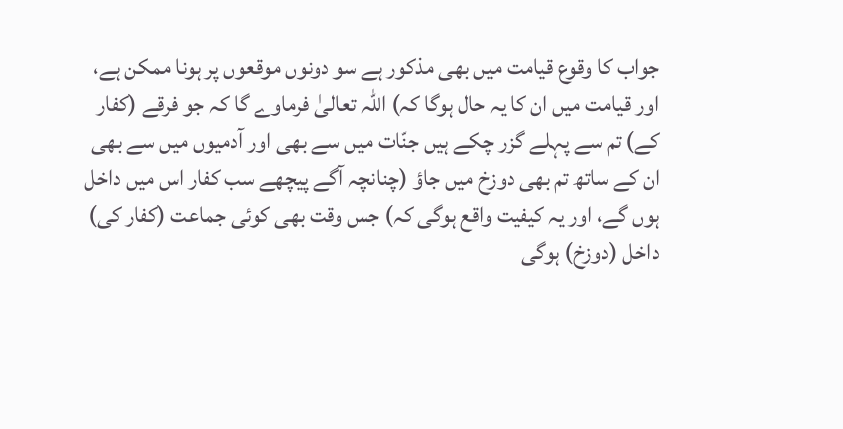جواب کا وقوع قیامت میں بھی مذکور ہے سو دونوں موقعوں پر ہونا ممکن ہے، اور قیامت میں ان کا یہ حال ہوگا کہ) اللہ تعالیٰ فرماوے گا کہ جو فرقے (کفار کے) تم سے پہلے گزر چکے ہیں جنّات میں سے بھی اور آدمیوں میں سے بھی ان کے ساتھ تم بھی دوزخ میں جاؤ (چنانچہ آگے پیچھے سب کفار اس میں داخل ہوں گے، اور یہ کیفیت واقع ہوگی کہ) جس وقت بھی کوئی جماعت (کفار کی) داخل (دوزخ) ہوگی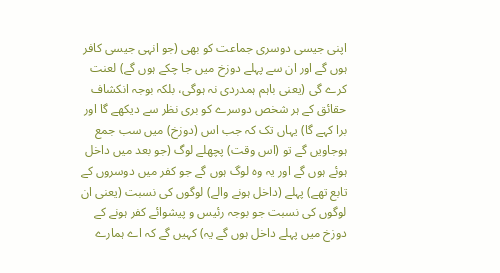اپنی جیسی دوسری جماعت کو بھی (جو انہی جیسی کافر ہوں گے اور ان سے پہلے دوزخ میں جا چکے ہوں گے) لعنت کرے گی (یعنی باہم ہمدردی نہ ہوگی، بلکہ بوجہ انکشاف حقائق کے ہر شخص دوسرے کو بری نظر سے دیکھے گا اور برا کہے گا) یہاں تک کہ جب اس (دوزخ) میں سب جمع ہوجاویں گے تو (اس وقت) پچھلے لوگ (جو بعد میں داخل ہوئے ہوں گے اور یہ وہ لوگ ہوں گے جو کفر میں دوسروں کے تابع تھے) پہلے (داخل ہونے والے) لوگوں کی نسبت (یعنی ان لوگوں کی نسبت جو بوجہ رئیس و پیشوائے کفر ہونے کے دوزخ میں پہلے داخل ہوں گے یہ) کہیں گے کہ اے ہمارے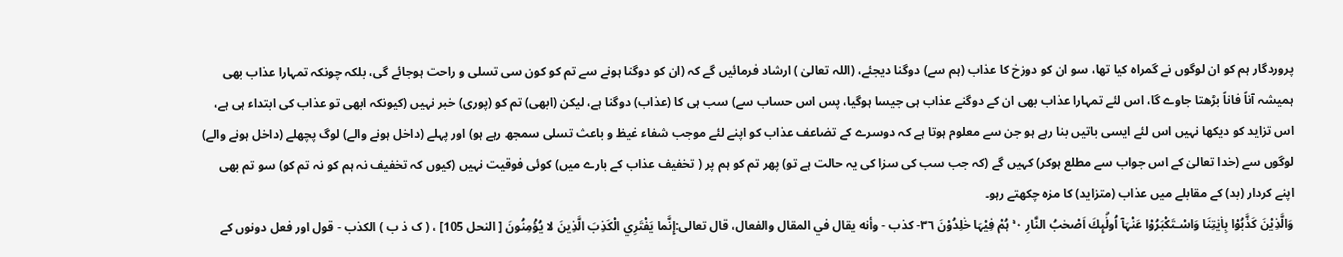پروردگار ہم کو ان لوگوں نے گمراہ کیا تھا، سو ان کو دوزخ کا عذاب (ہم سے) دوگنا دیجئے، (اللہ تعالیٰ ) ارشاد فرمائیں گے کہ (ان کو دوگنا ہونے سے تم کو کون سی تسلی و راحت ہوجائے گی، بلکہ چونکہ تمہارا عذاب بھی ہمیشہ آناً فاناً بڑھتا جاوے گا، اس لئے تمہارا عذاب بھی ان کے دوگنے عذاب ہی جیسا ہوگیا، پس اس حساب سے) سب ہی کا (عذاب) دوگنا ہے، لیکن (ابھی) تم کو (پوری) خبر نہیں (کیونکہ ابھی تو عذاب کی ابتداء ہی ہے، اس تزاید کو دیکھا نہیں اس لئے ایسی باتیں بنا رہے ہو جن سے معلوم ہوتا ہے کہ دوسرے کے تضاعف عذاب کو اپنے لئے موجب شفاء غیظ و باعث تسلی سمجھ رہے ہو) اور پہلے (داخل ہونے والے) لوگ پچھلے (داخل ہونے والے) لوگوں سے (خدا تعالیٰ کے اس جواب سے مطلع ہوکر) کہیں گے (کہ جب سب کی سزا کی یہ حالت ہے تو) پھر تم کو ہم پر ( تخفیف عذاب کے بارے میں) کوئی فوقیت نہیں (کیوں کہ تخفیف نہ ہم کو نہ تم کو) سو تم بھی اپنے کردار (بد) کے مقابلے میں عذاب (متزاید) کا مزہ چکھتے رہو۔
وَالَّذِيْنَ كَذَّبُوْا بِاٰيٰتِنَا وَاسْـتَكْبَرُوْا عَنْہَآ اُولٰۗىِٕكَ اَصْحٰبُ النَّارِ ٠ ۚ ہُمْ فِيْہَا خٰلِدُوْنَ ٣٦- كذب - وأنه يقال في المقال والفعال، قال تعالی:إِنَّما يَفْتَرِي الْكَذِبَ الَّذِينَ لا يُؤْمِنُونَ [ النحل 105] ، ( ک ذ ب ) الکذب - قول اور فعل دونوں کے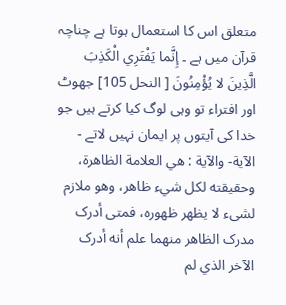متعلق اس کا استعمال ہوتا ہے چناچہ قرآن میں ہے ۔ إِنَّما يَفْتَرِي الْكَذِبَ الَّذِينَ لا يُؤْمِنُونَ [ النحل 105] جھوٹ اور افتراء تو وہی لوگ کیا کرتے ہیں جو خدا کی آیتوں پر ایمان نہیں لاتے - الآية- والآية : هي العلامة الظاهرة، وحقیقته لکل شيء ظاهر، وهو ملازم لشیء لا يظهر ظهوره، فمتی أدرک مدرک الظاهر منهما علم أنه أدرک الآخر الذي لم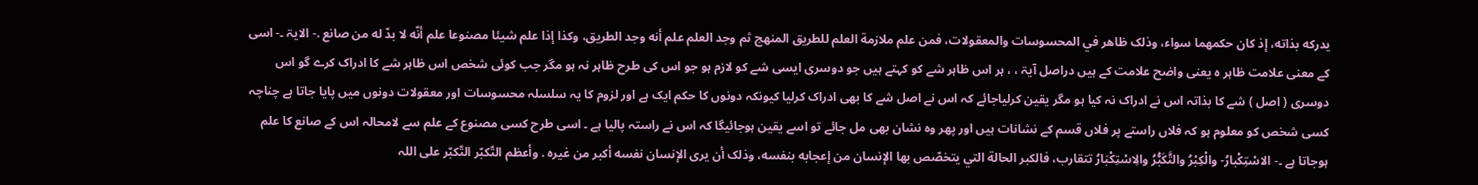يدركه بذاته، إذ کان حكمهما سواء، وذلک ظاهر في المحسوسات والمعقولات، فمن علم ملازمة العلم للطریق المنهج ثم وجد العلم علم أنه وجد الطریق، وکذا إذا علم شيئا مصنوعا علم أنّه لا بدّ له من صانع .- الایۃ ۔- اسی کے معنی علامت ظاہر ہ یعنی واضح علامت کے ہیں دراصل آیۃ ، ، ہر اس ظاہر شے کو کہتے ہیں جو دوسری ایسی شے کو لازم ہو جو اس کی طرح ظاہر نہ ہو مگر جب کوئی شخص اس ظاہر شے کا ادراک کرے گو اس دوسری ( اصل ) شے کا بذاتہ اس نے ادراک نہ کیا ہو مگر یقین کرلیاجائے کہ اس نے اصل شے کا بھی ادراک کرلیا کیونکہ دونوں کا حکم ایک ہے اور لزوم کا یہ سلسلہ محسوسات اور معقولات دونوں میں پایا جاتا ہے چناچہ کسی شخص کو معلوم ہو کہ فلاں راستے پر فلاں قسم کے نشانات ہیں اور پھر وہ نشان بھی مل جائے تو اسے یقین ہوجائیگا کہ اس نے راستہ پالیا ہے ۔ اسی طرح کسی مصنوع کے علم سے لامحالہ اس کے صانع کا علم ہوجاتا ہے ۔- الاسْتِكْبارُ- والْكِبْرُ والتَّكَبُّرُ والِاسْتِكْبَارُ تتقارب، فالکبر الحالة التي يتخصّص بها الإنسان من إعجابه بنفسه، وذلک أن يرى الإنسان نفسه أكبر من غيره . وأعظم التّكبّر التّكبّر علی اللہ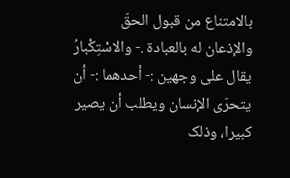بالامتناع من قبول الحقّ والإذعان له بالعبادة .- والاسْتِكْبارُ يقال علی وجهين :- أحدهما :- أن يتحرّى الإنسان ويطلب أن يصير كبيرا، وذلک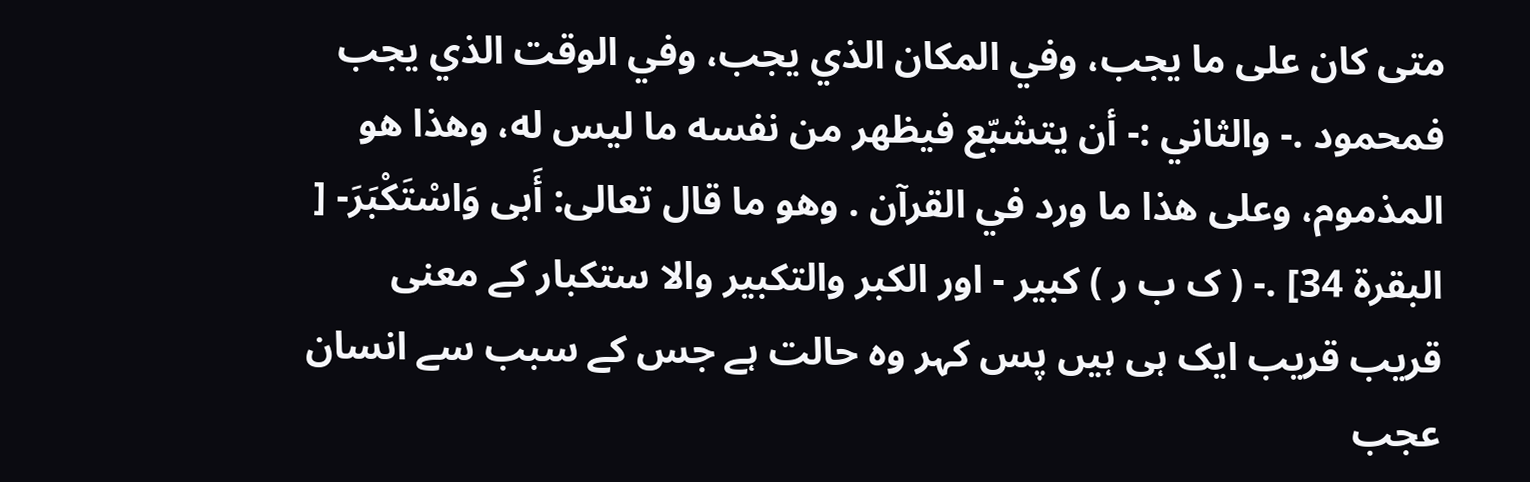متی کان علی ما يجب، وفي المکان الذي يجب، وفي الوقت الذي يجب فمحمود .- والثاني :- أن يتشبّع فيظهر من نفسه ما ليس له، وهذا هو المذموم، وعلی هذا ما ورد في القرآن . وهو ما قال تعالی: أَبى وَاسْتَكْبَرَ- [ البقرة 34] .- ( ک ب ر ) کبیر - اور الکبر والتکبیر والا ستکبار کے معنی قریب قریب ایک ہی ہیں پس کہر وہ حالت ہے جس کے سبب سے انسان عجب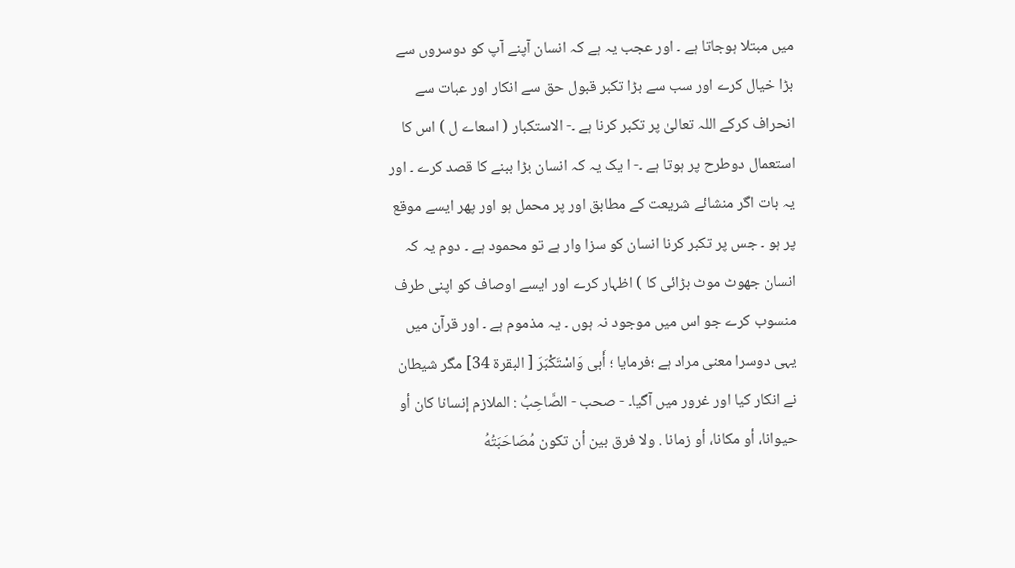میں مبتلا ہوجاتا ہے ۔ اور عجب یہ ہے کہ انسان آپنے آپ کو دوسروں سے بڑا خیال کرے اور سب سے بڑا تکبر قبول حق سے انکار اور عبات سے انحراف کرکے اللہ تعالیٰ پر تکبر کرنا ہے ۔- الاستکبار ( اسعاے ل ) اس کا استعمال دوطرح پر ہوتا ہے ۔- ا یک یہ کہ انسان بڑا ببنے کا قصد کرے ۔ اور یہ بات اگر منشائے شریعت کے مطابق اور پر محمل ہو اور پھر ایسے موقع پر ہو ۔ جس پر تکبر کرنا انسان کو سزا وار ہے تو محمود ہے ۔ دوم یہ کہ انسان جھوٹ موٹ بڑائی کا ) اظہار کرے اور ایسے اوصاف کو اپنی طرف منسوب کرے جو اس میں موجود نہ ہوں ۔ یہ مذموم ہے ۔ اور قرآن میں یہی دوسرا معنی مراد ہے ؛فرمایا ؛ أَبى وَاسْتَكْبَرَ [ البقرة 34] مگر شیطان نے انکار کیا اور غرور میں آگیا۔ - صحب - الصَّاحِبُ : الملازم إنسانا کان أو حيوانا، أو مکانا، أو زمانا . ولا فرق بين أن تکون مُصَاحَبَتُهُ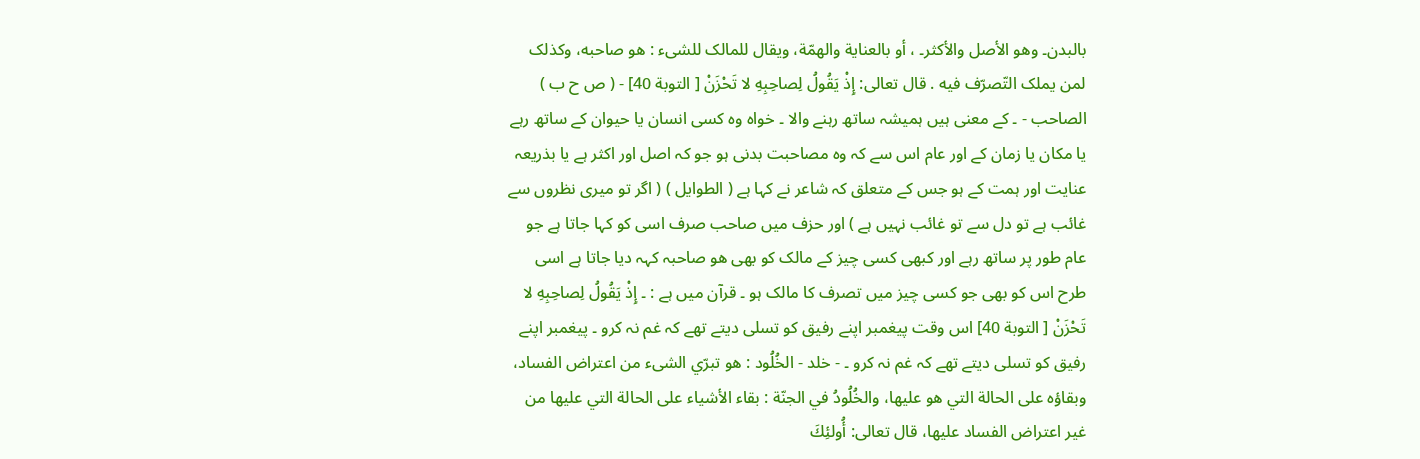بالبدن۔ وهو الأصل والأكثر۔ ، أو بالعناية والهمّة، ويقال للمالک للشیء : هو صاحبه، وکذلک لمن يملک التّصرّف فيه . قال تعالی: إِذْ يَقُولُ لِصاحِبِهِ لا تَحْزَنْ [ التوبة 40] - ( ص ح ب ) الصاحب - ۔ کے معنی ہیں ہمیشہ ساتھ رہنے والا ۔ خواہ وہ کسی انسان یا حیوان کے ساتھ رہے یا مکان یا زمان کے اور عام اس سے کہ وہ مصاحبت بدنی ہو جو کہ اصل اور اکثر ہے یا بذریعہ عنایت اور ہمت کے ہو جس کے متعلق کہ شاعر نے کہا ہے ( الطوایل ) ( اگر تو میری نظروں سے غائب ہے تو دل سے تو غائب نہیں ہے ) اور حزف میں صاحب صرف اسی کو کہا جاتا ہے جو عام طور پر ساتھ رہے اور کبھی کسی چیز کے مالک کو بھی ھو صاحبہ کہہ دیا جاتا ہے اسی طرح اس کو بھی جو کسی چیز میں تصرف کا مالک ہو ۔ قرآن میں ہے : ۔ إِذْ يَقُولُ لِصاحِبِهِ لا تَحْزَنْ [ التوبة 40] اس وقت پیغمبر اپنے رفیق کو تسلی دیتے تھے کہ غم نہ کرو ۔ پیغمبر اپنے رفیق کو تسلی دیتے تھے کہ غم نہ کرو ۔ - خلد - الخُلُود : هو تبرّي الشیء من اعتراض الفساد، وبقاؤه علی الحالة التي هو عليها، والخُلُودُ في الجنّة : بقاء الأشياء علی الحالة التي عليها من غير اعتراض الفساد عليها، قال تعالی: أُولئِكَ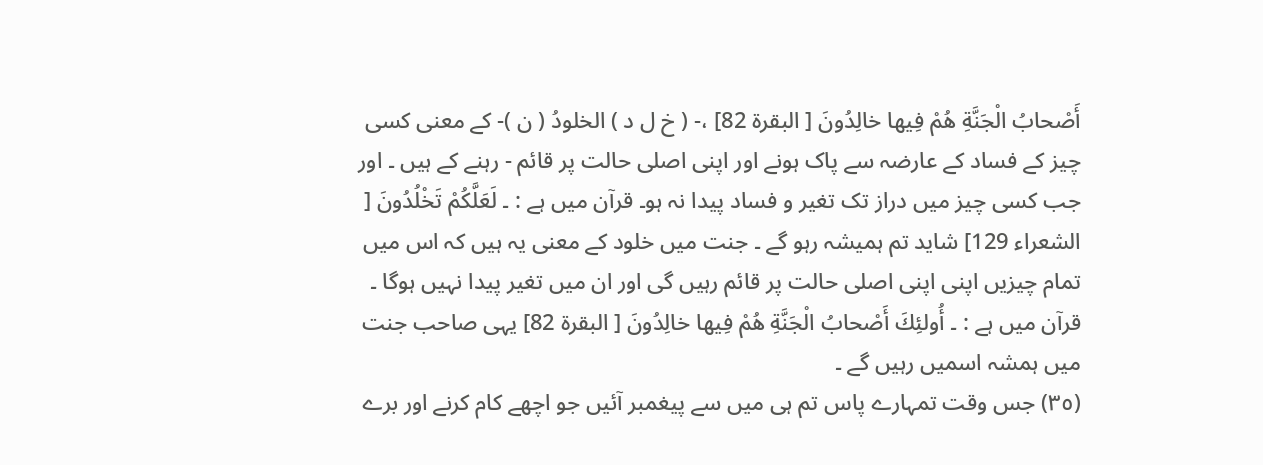أَصْحابُ الْجَنَّةِ هُمْ فِيها خالِدُونَ [ البقرة 82] ،- ( خ ل د ) الخلودُ ( ن )- کے معنی کسی چیز کے فساد کے عارضہ سے پاک ہونے اور اپنی اصلی حالت پر قائم - رہنے کے ہیں ۔ اور جب کسی چیز میں دراز تک تغیر و فساد پیدا نہ ہو۔ قرآن میں ہے : ۔ لَعَلَّكُمْ تَخْلُدُونَ [ الشعراء 129] شاید تم ہمیشہ رہو گے ۔ جنت میں خلود کے معنی یہ ہیں کہ اس میں تمام چیزیں اپنی اپنی اصلی حالت پر قائم رہیں گی اور ان میں تغیر پیدا نہیں ہوگا ۔ قرآن میں ہے : ۔ أُولئِكَ أَصْحابُ الْجَنَّةِ هُمْ فِيها خالِدُونَ [ البقرة 82] یہی صاحب جنت میں ہمشہ اسمیں رہیں گے ۔
(٣٥) جس وقت تمہارے پاس تم ہی میں سے پیغمبر آئیں جو اچھے کام کرنے اور برے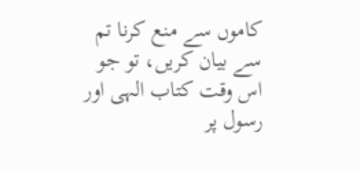کاموں سے منع کرنا تم سے بیان کریں، تو جو اس وقت کتاب الہی اور رسول پر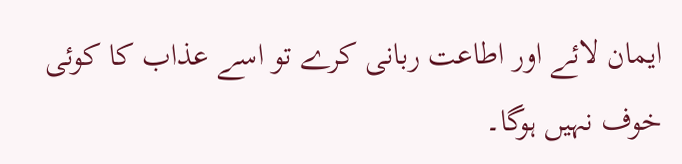ایمان لائے اور اطاعت ربانی کرے تو اسے عذاب کا کوئی خوف نہیں ہوگا۔